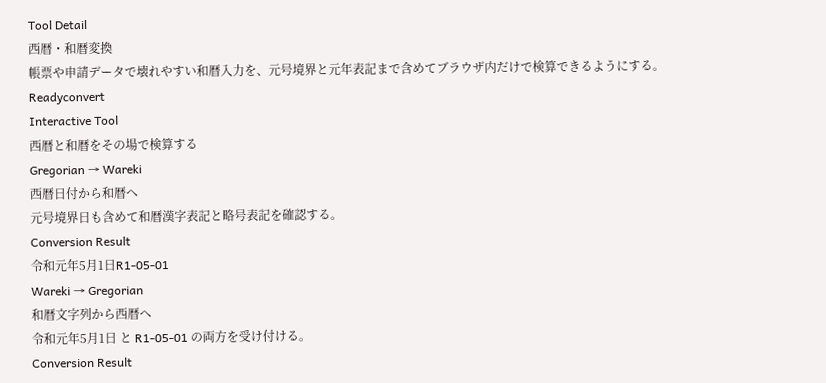Tool Detail
西暦・和暦変換
帳票や申請データで壊れやすい和暦入力を、元号境界と元年表記まで含めてブラウザ内だけで検算できるようにする。
Readyconvert
Interactive Tool
西暦と和暦をその場で検算する
Gregorian → Wareki
西暦日付から和暦へ
元号境界日も含めて和暦漢字表記と略号表記を確認する。
Conversion Result
令和元年5月1日R1-05-01
Wareki → Gregorian
和暦文字列から西暦へ
令和元年5月1日 と R1-05-01 の両方を受け付ける。
Conversion Result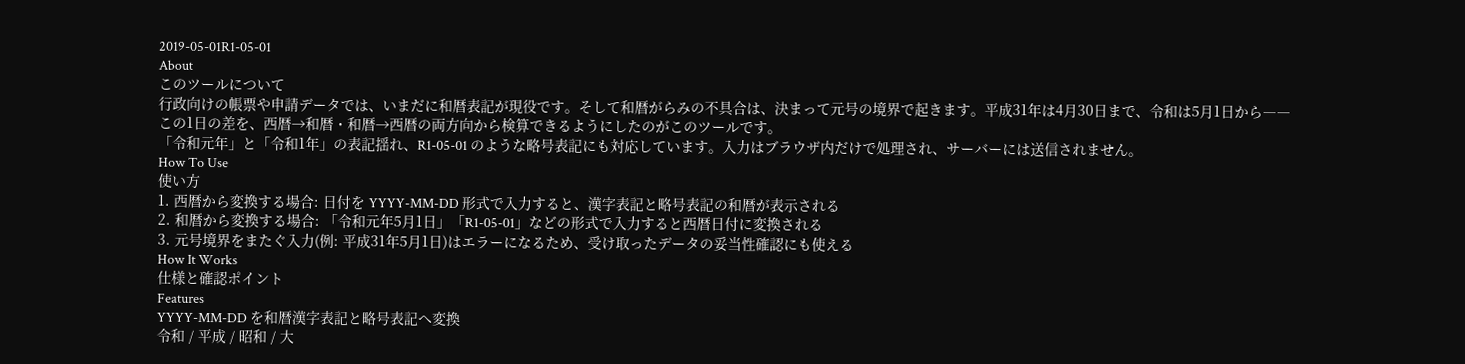2019-05-01R1-05-01
About
このツールについて
行政向けの帳票や申請データでは、いまだに和暦表記が現役です。そして和暦がらみの不具合は、決まって元号の境界で起きます。平成31年は4月30日まで、令和は5月1日から――この1日の差を、西暦→和暦・和暦→西暦の両方向から検算できるようにしたのがこのツールです。
「令和元年」と「令和1年」の表記揺れ、R1-05-01 のような略号表記にも対応しています。入力はブラウザ内だけで処理され、サーバーには送信されません。
How To Use
使い方
1. 西暦から変換する場合: 日付を YYYY-MM-DD 形式で入力すると、漢字表記と略号表記の和暦が表示される
2. 和暦から変換する場合: 「令和元年5月1日」「R1-05-01」などの形式で入力すると西暦日付に変換される
3. 元号境界をまたぐ入力(例: 平成31年5月1日)はエラーになるため、受け取ったデータの妥当性確認にも使える
How It Works
仕様と確認ポイント
Features
YYYY-MM-DD を和暦漢字表記と略号表記へ変換
令和 / 平成 / 昭和 / 大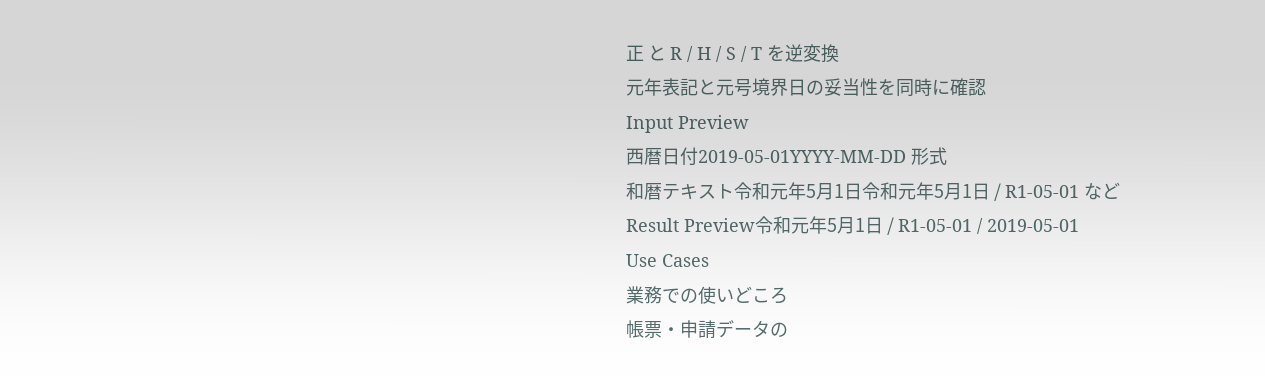正 と R / H / S / T を逆変換
元年表記と元号境界日の妥当性を同時に確認
Input Preview
西暦日付2019-05-01YYYY-MM-DD 形式
和暦テキスト令和元年5月1日令和元年5月1日 / R1-05-01 など
Result Preview令和元年5月1日 / R1-05-01 / 2019-05-01
Use Cases
業務での使いどころ
帳票・申請データの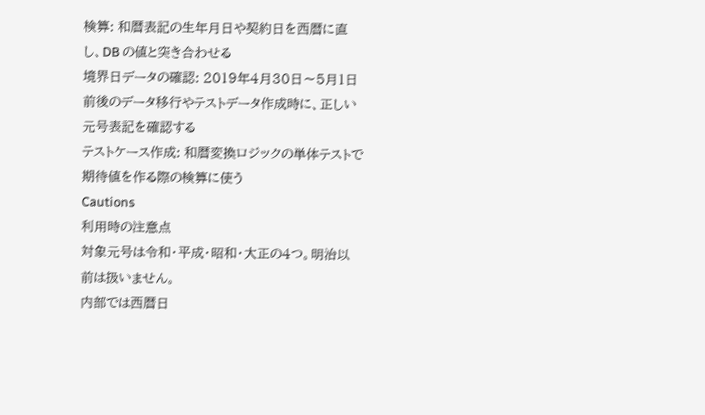検算: 和暦表記の生年月日や契約日を西暦に直し、DB の値と突き合わせる
境界日データの確認: 2019年4月30日〜5月1日前後のデータ移行やテストデータ作成時に、正しい元号表記を確認する
テストケース作成: 和暦変換ロジックの単体テストで期待値を作る際の検算に使う
Cautions
利用時の注意点
対象元号は令和・平成・昭和・大正の4つ。明治以前は扱いません。
内部では西暦日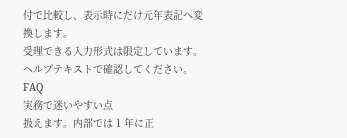付で比較し、表示時にだけ元年表記へ変換します。
受理できる入力形式は限定しています。ヘルプテキストで確認してください。
FAQ
実務で迷いやすい点
扱えます。内部では 1 年に正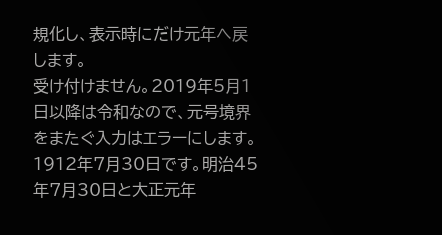規化し、表示時にだけ元年へ戻します。
受け付けません。2019年5月1日以降は令和なので、元号境界をまたぐ入力はエラーにします。
1912年7月30日です。明治45年7月30日と大正元年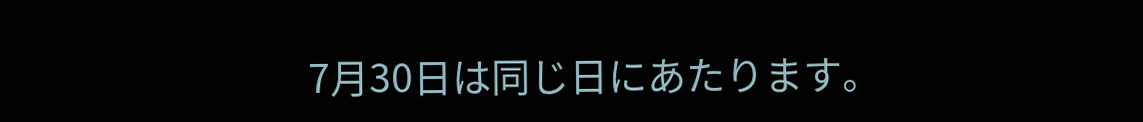7月30日は同じ日にあたります。